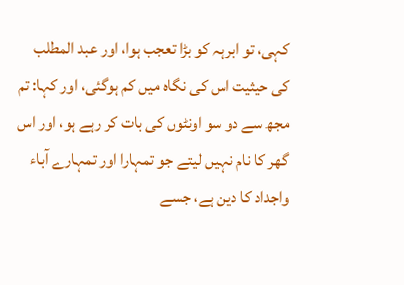کہی، تو ابرہہ کو بڑا تعجب ہوا، اور عبد المطلب کی حیثیت اس کی نگاہ میں کم ہوگئی، اور کہا: تم مجھ سے دو سو اونٹوں کی بات کر رہے ہو، اور اس گھر کا نام نہیں لیتے جو تمہارا اور تمہارے آباء واجداد کا دین ہے، جسے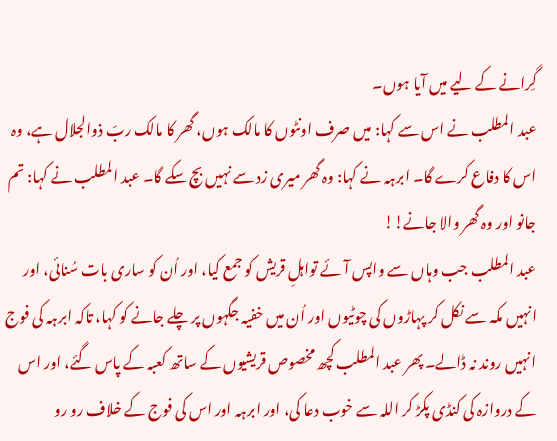گِرانے کے لیے میں آیا ہوں۔
عبد المطلب نے اس سے کہا: میں صرف اونٹوں کا مالک ہوں، گھر کا مالک ربّ ذوالجلال ہے، وہ اس کا دفاع کرے گا۔ ابرہہ نے کہا: وہ گھر میری زد سے نہیں بچ سکے گا۔ عبد المطلب نے کہا: تم جانو اور وہ گھر والا جانے!!
عبد المطلب جب وہاں سے واپس آئے تواہلِ قریش کو جمع کیا، اور اُن کو ساری بات سُنائی، اور انہیں مکہ سے نکل کر پہاڑوں کی چوٹیوں اور اُن میں خفیہ جگہوں پر چلے جانے کو کہا، تاکہ ابرہہ کی فوج انہیں روند نہ ڈالے۔ پھر عبد المطلب کچھ مخصوص قریشیوں کے ساتھ کعبہ کے پاس گئے، اور اس کے دروازہ کی کنڈی پکڑ کر اللہ سے خوب دعا کی، اور ابرہہ اور اس کی فوج کے خلاف رو رو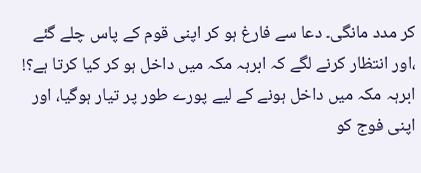کر مدد مانگی۔ دعا سے فارغ ہو کر اپنی قوم کے پاس چلے گئے ،اور انتظار کرنے لگے کہ ابرہہ مکہ میں داخل ہو کر کیا کرتا ہے؟!
ابرہہ مکہ میں داخل ہونے کے لیے پورے طور پر تیار ہوگیا، اور اپنی فوج کو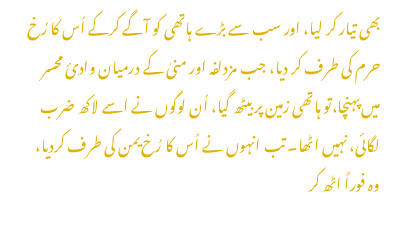بھی تیار کر لیا، اور سب سے بڑے ہاتھی کو آگے کرکے اُس کا رُخ حرم کی طرف کر دیا، جب مزدلفہ اور منیٰ کے درمیان وادیٔ محسر میں پہنچا،تو ہاتھی زمین پر بیٹھ گیا، اُن لوگوں نے اسے لاکھ ضرب لگائی، نہیں اٹھا۔ تب انہوں نے اُس کا رُخ یمن کی طرف کردیا، وہ فوراً اٹھ کر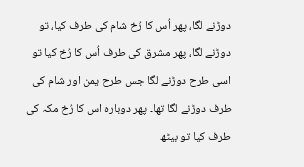دوڑنے لگا، پھر اُس کا رُخ شام کی طرف کیا، تو دوڑنے لگا، پھر مشرق کی طرف اُس کا رُخ کیا تو اسی طرح دوڑنے لگا جس طرح یمن اور شام کی طرف دوڑنے لگا تھا۔ پھر دوبارہ اس کا رُخ مکہ کی طرف کیا تو بیٹھ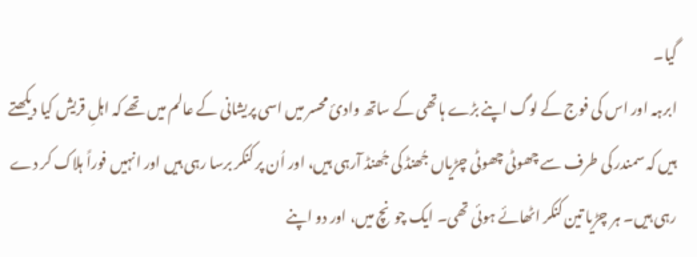گیا۔
ابرہہ اور اس کی فوج کے لوگ اپنے بڑے ہاتھی کے ساتھ وادیٔ محسر میں اسی پریشانی کے عالم میں تھے کہ اہلِ قریش کیا دیکھتے ہیں کہ سمندر کی طرف سے چھوٹی چھوٹی چڑیاں جُھنڈ کی جُھنڈ آرہی ہیں، اور اُن پر کنکر برسا رہی ہیں اور انہیں فوراً ہلاک کر دے رہی ہیں۔ ہر چڑیا تین کنکر اٹھائے ہوئی تھی۔ ایک چونچ میں، اور دو اپنے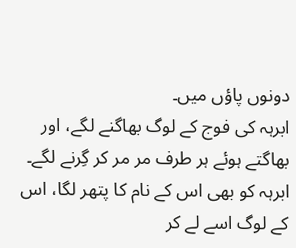دونوں پاؤں میں۔
ابرہہ کی فوج کے لوگ بھاگنے لگے، اور بھاگتے ہوئے ہر طرف مر مر کر گِرنے لگے۔ ابرہہ کو بھی اس کے نام کا پتھر لگا، اس کے لوگ اسے لے کر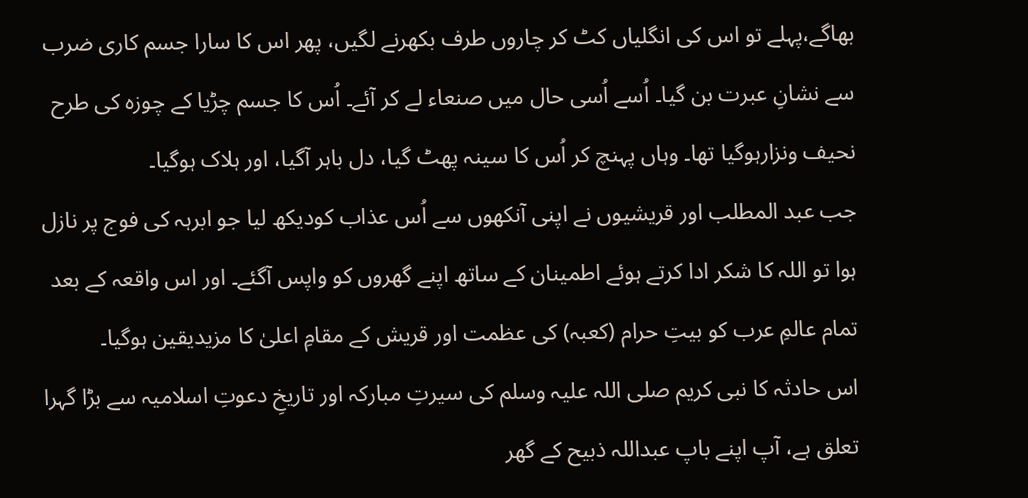بھاگے،پہلے تو اس کی انگلیاں کٹ کر چاروں طرف بکھرنے لگیں، پھر اس کا سارا جسم کاری ضرب سے نشانِ عبرت بن گیا۔ اُسے اُسی حال میں صنعاء لے کر آئے۔ اُس کا جسم چڑیا کے چوزہ کی طرح نحیف ونزارہوگیا تھا۔ وہاں پہنچ کر اُس کا سینہ پھٹ گیا، دل باہر آگیا، اور ہلاک ہوگیا۔
جب عبد المطلب اور قریشیوں نے اپنی آنکھوں سے اُس عذاب کودیکھ لیا جو ابرہہ کی فوج پر نازل ہوا تو اللہ کا شکر ادا کرتے ہوئے اطمینان کے ساتھ اپنے گھروں کو واپس آگئے۔ اور اس واقعہ کے بعد تمام عالمِ عرب کو بیتِ حرام (کعبہ) کی عظمت اور قریش کے مقامِ اعلیٰ کا مزیدیقین ہوگیا۔
اس حادثہ کا نبی کریم صلی اللہ علیہ وسلم کی سیرتِ مبارکہ اور تاریخِ دعوتِ اسلامیہ سے بڑا گہرا تعلق ہے، آپ اپنے باپ عبداللہ ذبیح کے گھر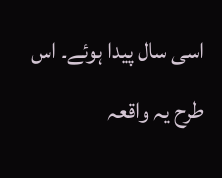اسی سال پیدا ہوئے۔ اس طرح یہ واقعہ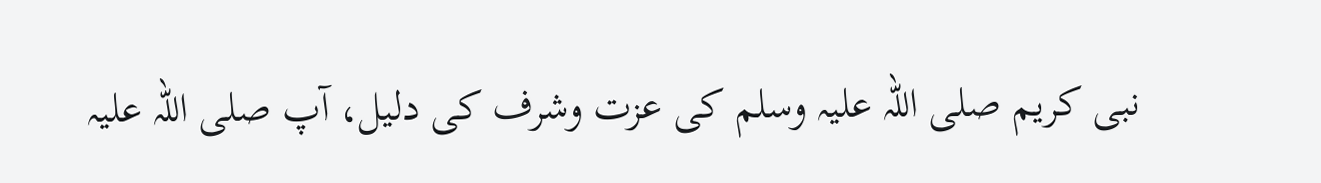نبی کریم صلی اللہ علیہ وسلم کی عزت وشرف کی دلیل، آپ صلی اللہ علیہ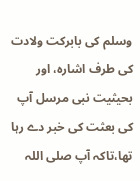وسلم کی بابرکت ولادت کی طرف اشارہ، اور بحیثیت نبی مرسل آپ کی بعثت کی خبر دے رہا تھا،تاکہ آپ صلی اللہ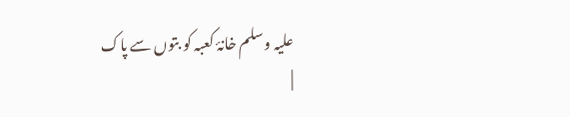علیہ وسلم خانۂ کعبہ کو بتوں سے پاک
|